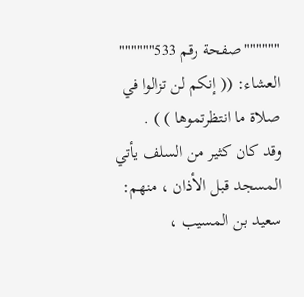""""""صفحة رقم 533""""""
العشاء: (( إنكم لن تزالوا في صلاة ما انتظرتموها ) ) .
وقد كان كثير من السلف يأتي المسجد قبل الأذان ، منهم: سعيد بن المسيب ،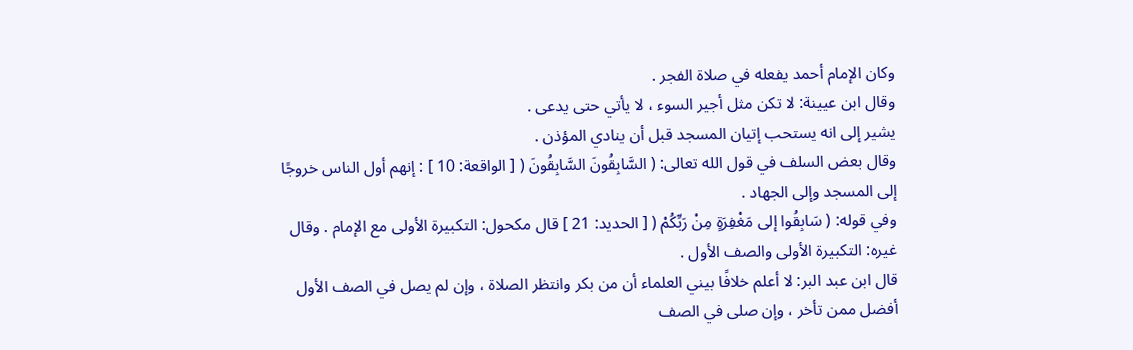وكان الإمام أحمد يفعله في صلاة الفجر .
وقال ابن عيينة: لا تكن مثل أجير السوء ، لا يأتي حتى يدعى .
يشير إلى انه يستحب إتيان المسجد قبل أن ينادي المؤذن .
وقال بعض السلف في قول الله تعالى: ( السَّابِقُونَ السَّابِقُونَ ( [ الواقعة: 10 ] : إنهم أول الناس خروجًا إلى المسجد وإلى الجهاد .
وفي قوله: ( سَابِقُوا إلى مَغْفِرَةٍ مِنْ رَبِّكُمْ ( [ الحديد: 21 ] قال مكحول: التكبيرة الأولى مع الإمام . وقال غيره: التكبيرة الأولى والصف الأول .
قال ابن عبد البر: لا أعلم خلافًا بيني العلماء أن من بكر وانتظر الصلاة ، وإن لم يصل في الصف الأول أفضل ممن تأخر ، وإن صلى في الصف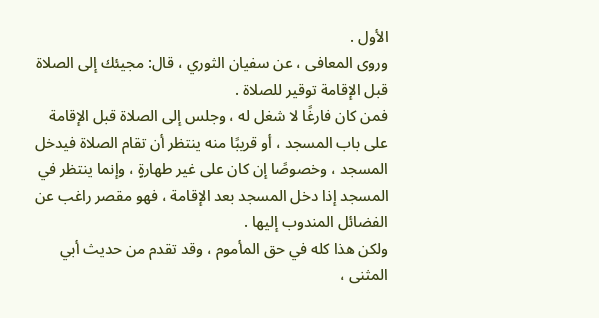الأول .
وروى المعافى ، عن سفيان الثوري ، قال: مجيئك إلى الصلاة قبل الإقامة توقير للصلاة .
فمن كان فارغًا لا شغل له ، وجلس إلى الصلاة قبل الإقامة على باب المسجد ، أو قريبًا منه ينتظر أن تقام الصلاة فيدخل المسجد ، وخصوصًا إن كان على غير طهارةٍ ، وإنما ينتظر في المسجد إذا دخل المسجد بعد الإقامة ، فهو مقصر راغب عن الفضائل المندوب إليها .
ولكن هذا كله في حق المأموم ، وقد تقدم من حديث أبي المثنى ،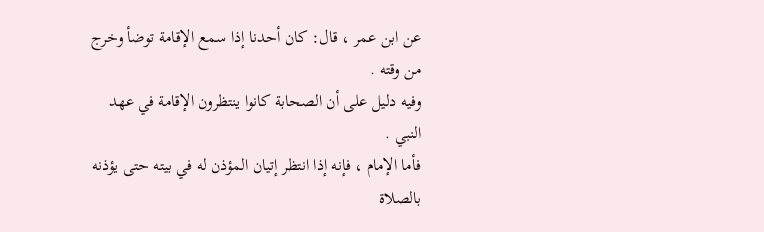عن ابن عمر ، قال: كان أحدنا إذا سمع الإقامة توضأ وخرج من وقته .
وفيه دليل على أن الصحابة كانوا ينتظرون الإقامة في عهد النبي .
فأما الإمام ، فإنه إذا انتظر إتيان المؤذن له في بيته حتى يؤذنه بالصلاة